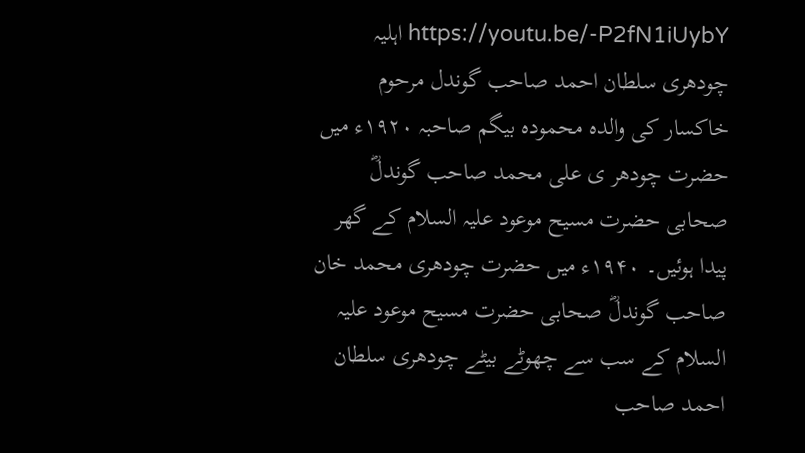https://youtu.be/-P2fN1iUybY اہلیہ چودھری سلطان احمد صاحب گوندل مرحوم خاکسار کی والدہ محمودہ بیگم صاحبہ ۱۹۲۰ء میں حضرت چودھر ی علی محمد صاحب گوندلؓ صحابی حضرت مسیح موعود علیہ السلام کے گھر پیدا ہوئیں۔ ۱۹۴۰ء میں حضرت چودھری محمد خان صاحب گوندلؓ صحابی حضرت مسیح موعود علیہ السلام کے سب سے چھوٹے بیٹے چودھری سلطان احمد صاحب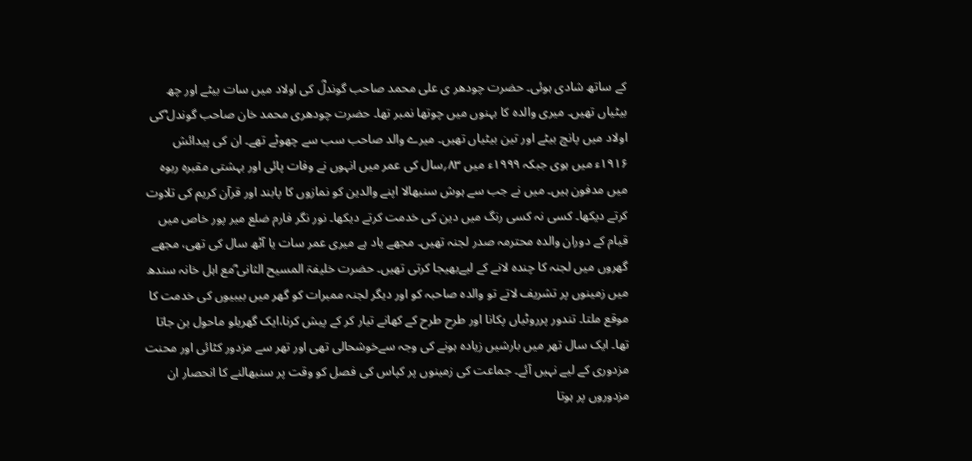کے ساتھ شادی ہوئی۔ حضرت چودھر ی علی محمد صاحب گوندلؓ کی اولاد میں سات بیٹے اور چھ بیٹیاں تھیں۔ میری والدہ کا بہنوں میں چوتھا نمبر تھا۔ حضرت چودھری محمد خان صاحب گوندل ؓکی اولاد میں پانچ بیٹے اور تین بیٹیاں تھیں۔ میرے والد صاحب سب سے چھوٹے تھے۔ ان کی پیدائش ۱۹۱۶ء میں ہوی جبکہ ۱۹۹۹ء میں ۸۳؍سال کی عمر میں انہوں نے وفات پائی اور بہشتی مقبرہ ربوہ میں مدفون ہیں۔ میں نے جب سے ہوش سنبھالا اپنے والدین کو نمازوں کا پابند اور قرآن کریم کی تلاوت کرتے دیکھا۔ کسی نہ کسی رنگ میں دین کی خدمت کرتے دیکھا۔ نور نگر فارم ضلع میر پور خاص میں قیام کے دوران والدہ محترمہ صدر لجنہ تھیں۔ مجھے یاد ہے میری عمر سات یا آٹھ سال کی تھی، مجھے گھروں میں لجنہ کا چندہ لانے کے لیےبھیجا کرتی تھیں۔ حضرت خلیفۃ المسیح الثانی ؓمع اہل خانہ سندھ میں زمینوں پر تشریف لاتے تو والدہ صاحبہ کو اور دیگر لجنہ ممبرات کو گھر میں بیبیوں کی خدمت کا موقع ملتا۔ تندور پرروٹیاں پکانا اور طرح طرح کے کھانے تیار کر کے پیش کرنا،ایک گھریلو ماحول بن جاتا تھا۔ ایک سال تھر میں بارشیں زیادہ ہونے کی وجہ سےخوشحالی تھی اور تھر سے مزدور کٹائی اور محنت مزدوری کے لیے نہیں آئے۔ جماعت کی زمینوں پر کپاس کی فصل کو وقت پر سنبھالنے کا انحصار ان مزدوروں پر ہوتا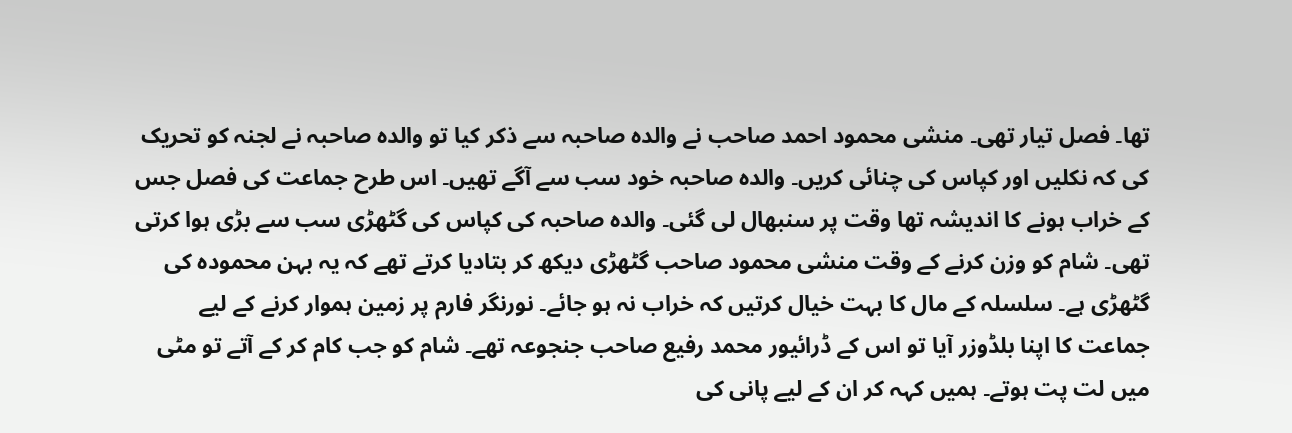تھا۔ فصل تیار تھی۔ منشی محمود احمد صاحب نے والدہ صاحبہ سے ذکر کیا تو والدہ صاحبہ نے لجنہ کو تحریک کی کہ نکلیں اور کپاس کی چنائی کریں۔ والدہ صاحبہ خود سب سے آگے تھیں۔ اس طرح جماعت کی فصل جس کے خراب ہونے کا اندیشہ تھا وقت پر سنبھال لی گئی۔ والدہ صاحبہ کی کپاس کی گٹھڑی سب سے بڑی ہوا کرتی تھی۔ شام کو وزن کرنے کے وقت منشی محمود صاحب گٹھڑی دیکھ کر بتادیا کرتے تھے کہ یہ بہن محمودہ کی گٹھڑی ہے۔ سلسلہ کے مال کا بہت خیال کرتیں کہ خراب نہ ہو جائے۔ نورنگر فارم پر زمین ہموار کرنے کے لیے جماعت کا اپنا بلڈوزر آیا تو اس کے ڈرائیور محمد رفیع صاحب جنجوعہ تھے۔ شام کو جب کام کر کے آتے تو مٹی میں لت پت ہوتے۔ ہمیں کہہ کر ان کے لیے پانی کی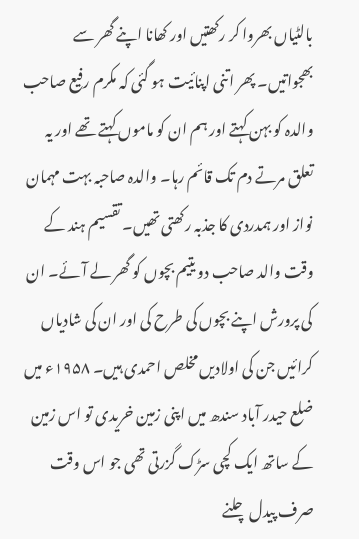بالٹیاں بھروا کر رکھتیں اور کھانا اپنے گھر سے بھجواتیں۔ پھر اتنی اپنائیت ہو گئی کہ مکرم رفیع صاحب والدہ کو بہن کہتے اور ہم ان کو ماموں کہتے تھے اور یہ تعلق مرتے دم تک قائم رہا۔ والدہ صاحبہ بہت مہمان نواز اور ہمدردی کا جذبہ رکھتی تھیں۔ تقسیم ہند کے وقت والد صاحب دو یتیم بچوں کو گھر لے آئے۔ ان کی پرورش اپنے بچوں کی طرح کی اور ان کی شادیاں کرائیں جن کی اولادیں مخلص احمدی ہیں۔ ۱۹۵۸ء میں ضلع حیدر آباد سندھ میں اپنی زمین خریدی تو اس زمین کے ساتھ ایک کچی سڑک گزرتی تھی جو اس وقت صرف پیدل چلنے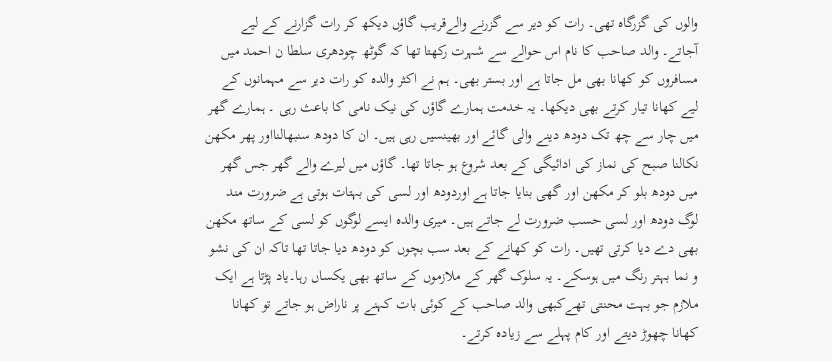والوں کی گزرگاہ تھی۔ رات کو دیر سے گزرنے والےقریب گاؤں دیکھ کر رات گزارنے کے لیے آجاتے۔ والد صاحب کا نام اس حوالے سے شہرت رکھتا تھا کہ گوٹھ چودھری سلطا ن احمد میں مسافروں کو کھانا بھی مل جاتا ہے اور بستر بھی۔ ہم نے اکثر والدہ کو رات دیر سے مہمانوں کے لیے کھانا تیار کرتے بھی دیکھا۔ یہ خدمت ہمارے گاؤں کی نیک نامی کا باعث رہی ۔ ہمارے گھر میں چار سے چھ تک دودھ دینے والی گائے اور بھینسیں رہی ہیں۔ ان کا دودھ سنبھالنااور پھر مکھن نکالنا صبح کی نماز کی ادائیگی کے بعد شروع ہو جاتا تھا۔ گاؤں میں لیرے والے گھر جس گھر میں دودھ بلو کر مکھن اور گھی بنایا جاتا ہے اوردودھ اور لسی کی بہتات ہوتی ہے ضرورت مند لوگ دودھ اور لسی حسب ضرورت لے جاتے ہیں۔ میری والدہ ایسے لوگوں کو لسی کے ساتھ مکھن بھی دے دیا کرتی تھیں۔ رات کو کھانے کے بعد سب بچوں کو دودھ دیا جاتا تھا تاکہ ان کی نشو و نما بہتر رنگ میں ہوسکے۔ یہ سلوک گھر کے ملازموں کے ساتھ بھی یکساں رہا۔یاد پڑتا ہے ایک ملازم جو بہت محنتی تھےکبھی والد صاحب کے کوئی بات کہنے پر ناراض ہو جاتے تو کھانا کھانا چھوڑ دیتے اور کام پہلے سے زیادہ کرتے۔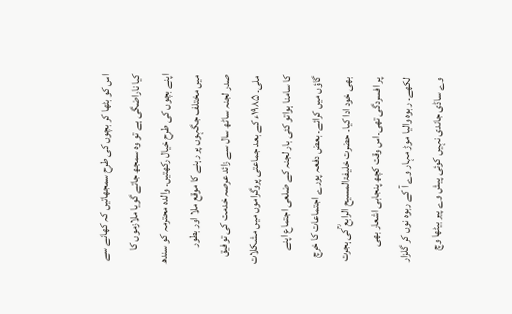اس کو بٹھا کر بچوں کی طرح سمجھاتیں کہ کھانے سے کیا ناراضگی ہے تو وہ سمجھ جاتے گویا ملازموں کا اپنے بچوں کی طرح خیال رکھتیں۔ والدہ محترمہ کو سندھ میں مختلف جگہوں پر رہنے کا موقع ملا اور بطور صدر لجنہ ساٹھ سال سے زائد عرصہ خدمت کی توفیق ملی۔ ۱۹۸۵ء کے بعد جماعتی پروگراموں میں مشکلات کا سامنا ہواتو کئی بار لجنہ کے ضلعی اجتماع اپنے گاؤں میں کرائے۔ بعض دفعہ پورے اجتماعات کا خرچ بھی خود ادا کیا۔ حضرت خلیفۃالمسیح الرابع ؒکی ہجرت پر افسردگی تھی۔اس وقت کچھ پنجابی اشعار بھی لکھے۔ ربوہ والیا موڑ مہار وے آ کے ربوہ نوں کر گلزار وے ساڈی جاندی نہیں کوئی پیش وے پیر بیٹھا وچ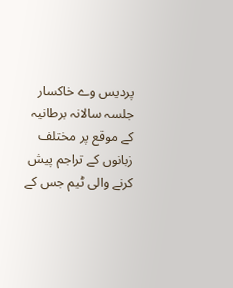پردیس وے خاکسار جلسہ سالانہ برطانیہ کے موقع پر مختلف زبانوں کے تراجم پیش کرنے والی ٹیم جس کے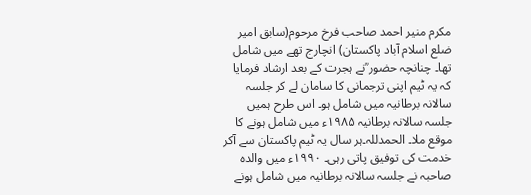مکرم منیر احمد صاحب فرخ مرحوم(سابق امیر ضلع اسلام آباد پاکستان) انچارج تھے میں شامل تھا۔ چنانچہ حضور ؒنے ہجرت کے بعد ارشاد فرمایا کہ یہ ٹیم اپنی ترجمانی کا سامان لے کر جلسہ سالانہ برطانیہ میں شامل ہو۔ اس طرح ہمیں جلسہ سالانہ برطانیہ ۱۹۸۵ء میں شامل ہونے کا موقع ملا۔ الحمدللہ۔ہر سال یہ ٹیم پاکستان سے آکر خدمت کی توفیق پاتی رہی۔ ۱۹۹۰ء میں والدہ صاحبہ نے جلسہ سالانہ برطانیہ میں شامل ہونے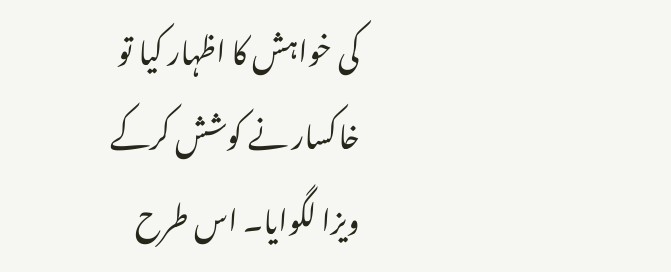کی خواہش کا اظہار کیا تو خاکسار نے کوشش کرکے ویزا لگوایا۔ اس طرح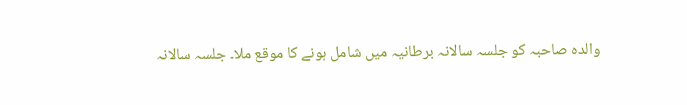والدہ صاحبہ کو جلسہ سالانہ برطانیہ میں شامل ہونے کا موقع ملا۔ جلسہ سالانہ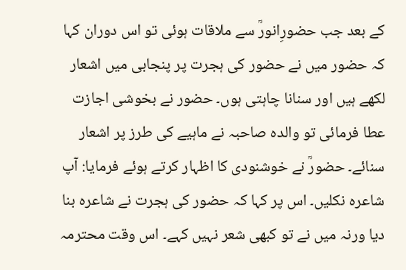کے بعد جب حضورِانورؒ سے ملاقات ہوئی تو اس دوران کہا کہ حضور میں نے حضور کی ہجرت پر پنجابی میں اشعار لکھے ہیں اور سنانا چاہتی ہوں۔ حضور نے بخوشی اجازت عطا فرمائی تو والدہ صاحبہ نے ماہیے کی طرز پر اشعار سنائے۔ حضورؒ نے خوشنودی کا اظہار کرتے ہوئے فرمایا: آپ شاعرہ نکلیں۔ اس پر کہا کہ حضور کی ہجرت نے شاعرہ بنا دیا ورنہ میں نے تو کبھی شعر نہیں کہے۔ اس وقت محترمہ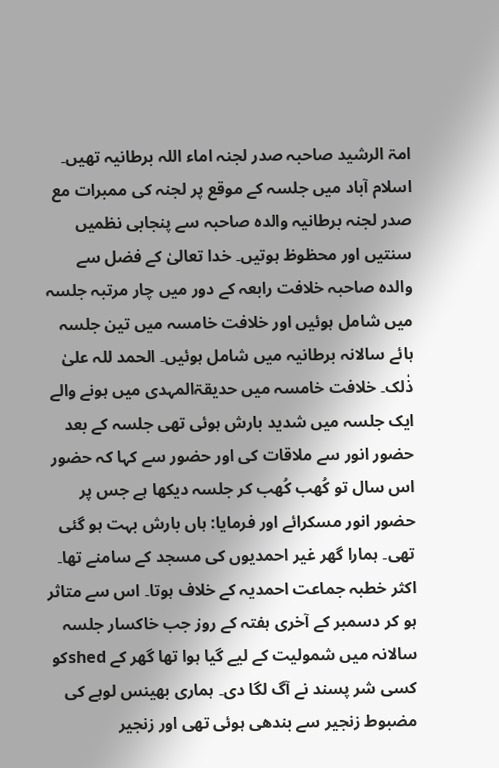امۃ الرشید صاحبہ صدر لجنہ اماء اللہ برطانیہ تھیں۔ اسلام آباد میں جلسہ کے موقع پر لجنہ کی ممبرات مع صدر لجنہ برطانیہ والدہ صاحبہ سے پنجابی نظمیں سنتیں اور محظوظ ہوتیں۔ خدا تعالیٰ کے فضل سے والدہ صاحبہ خلافت رابعہ کے دور میں چار مرتبہ جلسہ میں شامل ہوئیں اور خلافت خامسہ میں تین جلسہ ہائے سالانہ برطانیہ میں شامل ہوئیں۔ الحمد للہ علیٰ ذٰلک۔ خلافت خامسہ میں حدیقۃالمہدی میں ہونے والے ایک جلسہ میں شدید بارش ہوئی تھی جلسہ کے بعد حضور انور سے ملاقات کی اور حضور سے کہا کہ حضور اس سال تو کُھب کُھب کر جلسہ دیکھا ہے جس پر حضور انور مسکرائے اور فرمایا: ہاں بارش بہت ہو گئی تھی۔ ہمارا گھر غیر احمدیوں کی مسجد کے سامنے تھا۔ اکثر خطبہ جماعت احمدیہ کے خلاف ہوتا۔ اس سے متاثر ہو کر دسمبر کے آخری ہفتہ کے روز جب خاکسار جلسہ سالانہ میں شمولیت کے لیے گیا ہوا تھا گھر کے shedکو کسی شر پسند نے آگ لگا دی۔ ہماری بھینس لوہے کی مضبوط زنجیر سے بندھی ہوئی تھی اور زنجیر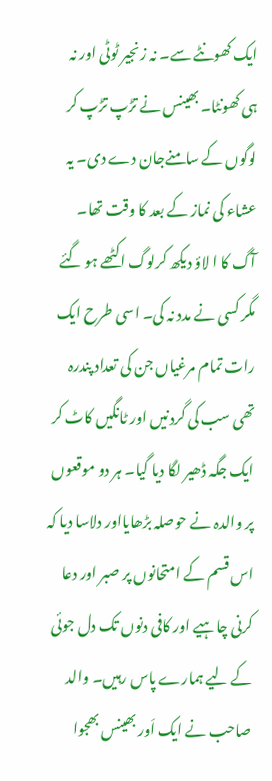ایک کھونٹے سے۔ نہ زنجیر ٹوٹی اور نہ ہی کھونٹا۔ بھینس نے تڑپ تڑپ کر لوگوں کے سامنےجان دے دی۔ یہ عشاء کی نماز کے بعد کا وقت تھا۔ آگ کا ا لاؤ دیکھ کرلوگ اکٹھے ہو گئے مگر کسی نے مدد نہ کی۔ اسی طرح ایک رات تمام مرغیاں جن کی تعداد پندرہ تھی سب کی گردنیں اور ٹانگیں کاٹ کر ایک جگہ ڈھیر لگا دیا گیا۔ ہر دو موقعوں پر والدہ نے حوصلہ بڑھایااور دلاسا دیا کہ اس قسم کے امتحانوں پر صبر اور دعا کرنی چاہیے اور کافی دنوں تک دل جوئی کے لیے ہمارے پاس رہیں۔ والد صاحب نے ایک اَور بھینس بھجوا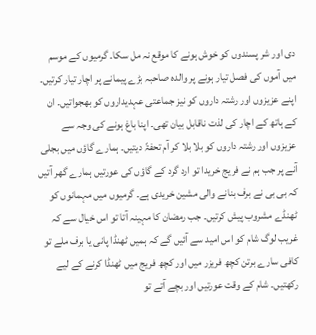دی اور شر پسندوں کو خوش ہونے کا موقع نہ مل سکا۔ گرمیوں کے موسم میں آموں کی فصل تیار ہونے پر والدہ صاحبہ بڑے پیمانے پر اچار تیار کرتیں۔ اپنے عزیزوں اور رشتہ داروں کو نیز جماعتی عہدیداروں کو بھجواتیں۔ ان کے ہاتھ کے اچار کی لذت ناقابل بیان تھی۔ اپنا باغ ہونے کی وجہ سے عزیزوں اور رشتہ داروں کو بلا بلا کر آم تحفۃً دیتیں۔ ہمارے گاؤں میں بجلی آنے پر جب ہم نے فریج خریدا تو ارد گرد کے گاؤں کی عورتیں ہمارے گھر آتیں کہ بی بی نے برف بنانے والی مشین خریدی ہے۔ گرمیوں میں مہمانوں کو ٹھنڈے مشروب پیش کرتیں۔ جب رمضان کا مہینہ آتا تو اس خیال سے کہ غریب لوگ شام کو اس امید سے آئیں گے کہ ہمیں ٹھنڈا پانی یا برف ملے تو کافی سارے برتن کچھ فریزر میں اور کچھ فریج میں ٹھنڈا کرنے کے لیے رکھتیں۔ شام کے وقت عورتیں اور بچے آتے تو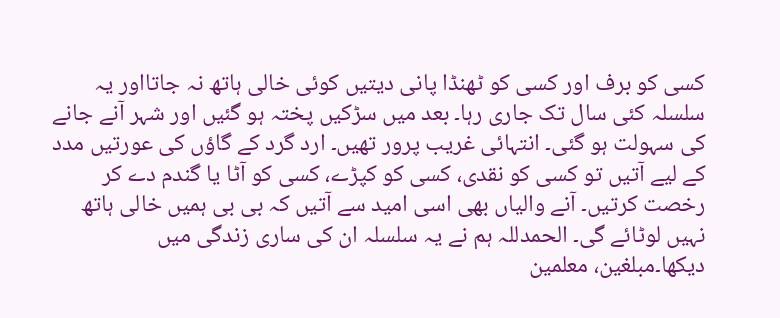کسی کو برف اور کسی کو ٹھنڈا پانی دیتیں کوئی خالی ہاتھ نہ جاتااور یہ سلسلہ کئی سال تک جاری رہا۔ بعد میں سڑکیں پختہ ہو گئیں اور شہر آنے جانے کی سہولت ہو گئی۔ انتہائی غریب پرور تھیں۔ ارد گرد کے گاؤں کی عورتیں مدد کے لیے آتیں تو کسی کو نقدی، کسی کو کپڑے، کسی کو آٹا یا گندم دے کر رخصت کرتیں۔ آنے والیاں بھی اسی امید سے آتیں کہ بی بی ہمیں خالی ہاتھ نہیں لوٹائے گی۔ الحمدللہ ہم نے یہ سلسلہ ان کی ساری زندگی میں دیکھا۔مبلغین، معلمین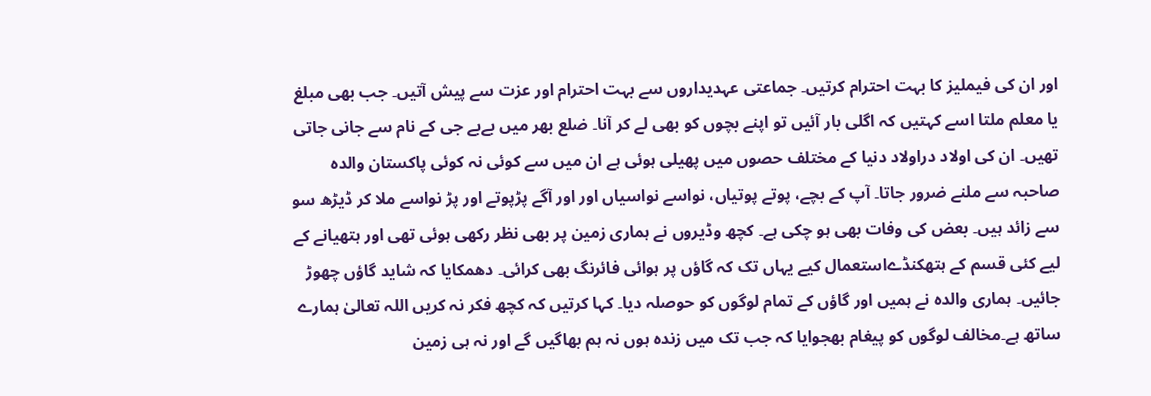اور ان کی فیملیز کا بہت احترام کرتیں۔ جماعتی عہدیداروں سے بہت احترام اور عزت سے پیش آتیں۔ جب بھی مبلغ یا معلم ملتا اسے کہتیں کہ اگلی بار آئیں تو اپنے بچوں کو بھی لے کر آنا۔ ضلع بھر میں بےبے جی کے نام سے جانی جاتی تھیں۔ ان کی اولاد دراولاد دنیا کے مختلف حصوں میں پھیلی ہوئی ہے ان میں سے کوئی نہ کوئی پاکستان والدہ صاحبہ سے ملنے ضرور جاتا۔ آپ کے بچے، پوتے پوتیاں، نواسے نواسیاں اور اور آگے پڑپوتے اور پڑ نواسے ملا کر ڈیڑھ سو سے زائد ہیں۔ بعض کی وفات بھی ہو چکی ہے۔ کچھ وڈیروں نے ہماری زمین پر بھی نظر رکھی ہوئی تھی اور ہتھیانے کے لیے کئی قسم کے ہتھکنڈےاستعمال کیے یہاں تک کہ گاؤں پر ہوائی فائرنگ بھی کرائی۔ دھمکایا کہ شاید گاؤں چھوڑ جائیں۔ ہماری والدہ نے ہمیں اور گاؤں کے تمام لوگوں کو حوصلہ دیا۔ کہا کرتیں کہ کچھ فکر نہ کریں اللہ تعالیٰ ہمارے ساتھ ہے۔مخالف لوگوں کو پیغام بھجوایا کہ جب تک میں زندہ ہوں نہ ہم بھاگیں گے اور نہ ہی زمین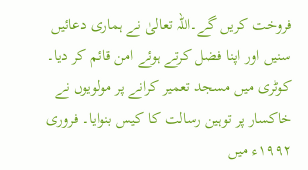فروخت کریں گے۔اللہ تعالیٰ نے ہماری دعائیں سنیں اور اپنا فضل کرتے ہوئے امن قائم کر دیا۔ کوٹری میں مسجد تعمیر کرانے پر مولویوں نے خاکسار پر توہین رسالت کا کیس بنوایا۔ فروری ۱۹۹۲ء میں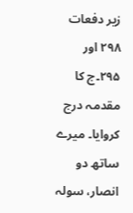زیر دفعات ۲۹۸ اور ۲۹۵۔ج کا مقدمہ درج کروایا۔ میرے ساتھ دو انصار، سولہ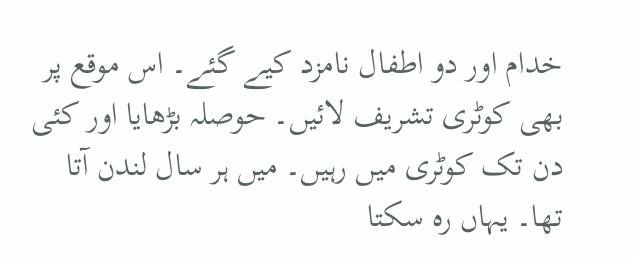خدام اور دو اطفال نامزد کیے گئے۔ اس موقع پر بھی کوٹری تشریف لائیں۔ حوصلہ بڑھایا اور کئی دن تک کوٹری میں رہیں۔ میں ہر سال لندن آتا تھا۔ یہاں رہ سکتا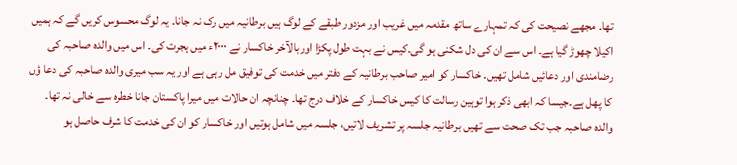تھا۔ مجھے نصیحت کی کہ تمہارے ساتھ مقدمہ میں غریب اور مزدور طبقے کے لوگ ہیں برطانیہ میں رک نہ جانا۔ یہ لوگ محسوس کریں گے کہ ہمیں اکیلا چھوڑ گیا ہے۔ اس سے ان کی دل شکنی ہو گی۔کیس نے بہت طول پکڑا اوربالآخر خاکسار نے ۲۰۰۰ء میں ہجرت کی۔ اس میں والدہ صاحبہ کی رضامندی اور دعائیں شامل تھیں۔ خاکسار کو امیر صاحب برطانیہ کے دفتر میں خدمت کی توفیق مل رہی ہے اور یہ سب میری والدہ صاحبہ کی دعا ؤں کا پھل ہے۔جیسا کہ ابھی ذکر ہوا توہین رسالت کا کیس خاکسار کے خلاف درج تھا۔ چنانچہ ان حالات میں میرا پاکستان جانا خطرہ سے خالی نہ تھا۔ والدہ صاحبہ جب تک صحت سے تھیں برطانیہ جلسہ پر تشریف لاتیں، جلسہ میں شامل ہوتیں اور خاکسار کو ان کی خدمت کا شرف حاصل ہو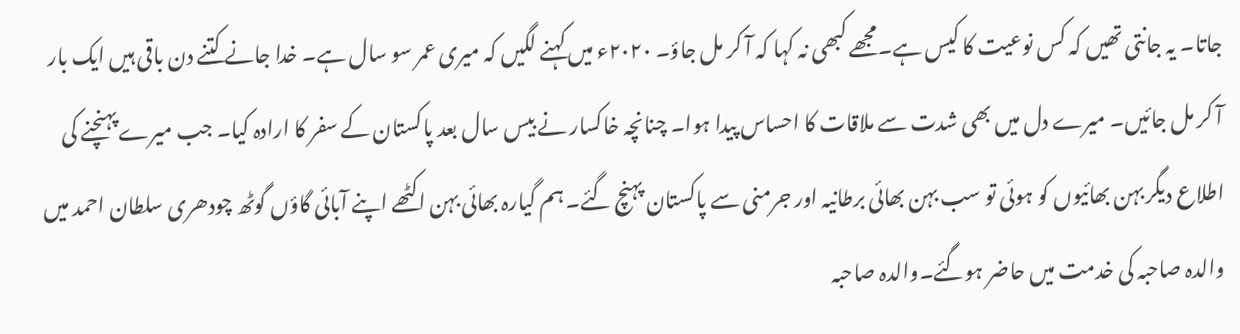جاتا۔ یہ جانتی تھیں کہ کس نوعیت کا کیس ہے۔مجھے کبھی نہ کہا کہ آ کر مل جاؤ۔ ۲۰۲۰ء میں کہنے لگیں کہ میری عمر سو سال ہے۔ خدا جانے کتنے دن باقی ہیں ایک بار آ کر مل جائیں۔ میرے دل میں بھی شدت سے ملاقات کا احساس پیدا ہوا۔ چنانچہ خاکسار نے بیس سال بعد پاکستان کے سفر کا ارادہ کیا۔ جب میرے پہنچنے کی اطلاع دیگر بہن بھائیوں کو ہوئی تو سب بہن بھائی برطانیہ اور جرمنی سے پاکستان پہنچ گئے۔ ہم گیارہ بھائی بہن اکٹھے اپنے آبائی گاؤں گوٹھ چودھری سلطان احمد میں والدہ صاحبہ کی خدمت میں حاضر ہوگئے۔والدہ صاحبہ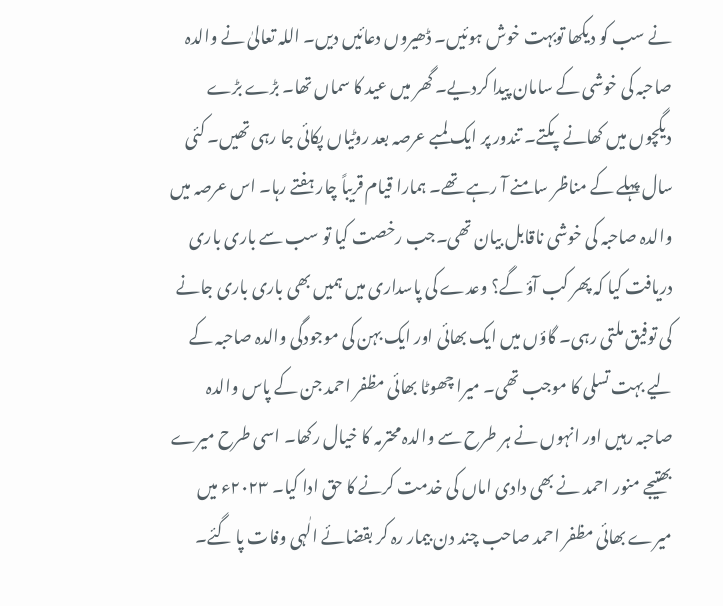نے سب کو دیکھا توبہت خوش ہوئیں۔ ڈھیروں دعائیں دیں۔ اللہ تعالیٰ نے والدہ صاحبہ کی خوشی کے سامان پیدا کردیے۔ گھر میں عید کا سماں تھا۔ بڑے بڑے دیگچوں میں کھانے پکتے۔ تندور پر ایک لمبے عرصہ بعد روٹیاں پکائی جا رہی تھیں۔ کئی سال پہلے کے مناظر سامنے آ رہے تھے۔ ہمارا قیام قریباً چار ہفتے رہا۔ اس عرصہ میں والدہ صاحبہ کی خوشی ناقابل بیان تھی۔جب رخصت کیا تو سب سے باری باری دریافت کیا کہ پھر کب آؤ گے؟ وعدے کی پاسداری میں ہمیں بھی باری باری جانے کی توفیق ملتی رہی۔ گاؤں میں ایک بھائی اور ایک بہن کی موجودگی والدہ صاحبہ کے لیے بہت تسلی کا موجب تھی۔ میرا چھوٹا بھائی مظفر احمد جن کے پاس والدہ صاحبہ رہیں اور انہوں نے ہر طرح سے والدہ محترمہ کا خیال رکھا۔ اسی طرح میرے بھتیجے منور احمد نے بھی دادی اماں کی خدمت کرنے کا حق ادا کیا۔ ۲۰۲۳ء میں میرے بھائی مظفر احمد صاحب چند دن بیمار رہ کر بقضائے الٰہی وفات پا گئے۔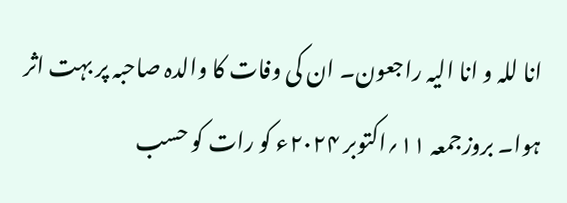انا للہ و انا الیہ راجعون۔ ان کی وفات کا والدہ صاحبہ پر بہت اثر ہوا۔ بروزجمعہ ۱۱؍اکتوبر ۲۰۲۴ء کو رات کو حسب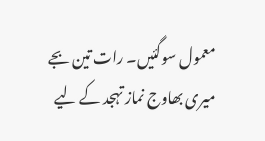معمول سوگئیں۔ رات تین بجے میری بھاوج نماز تہجد کے لیے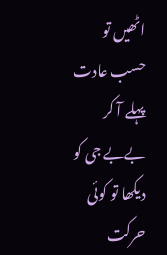اٹھیں تو حسب عادت پہلے آ کر بےبے جی کو دیکھا تو کوئی حرکت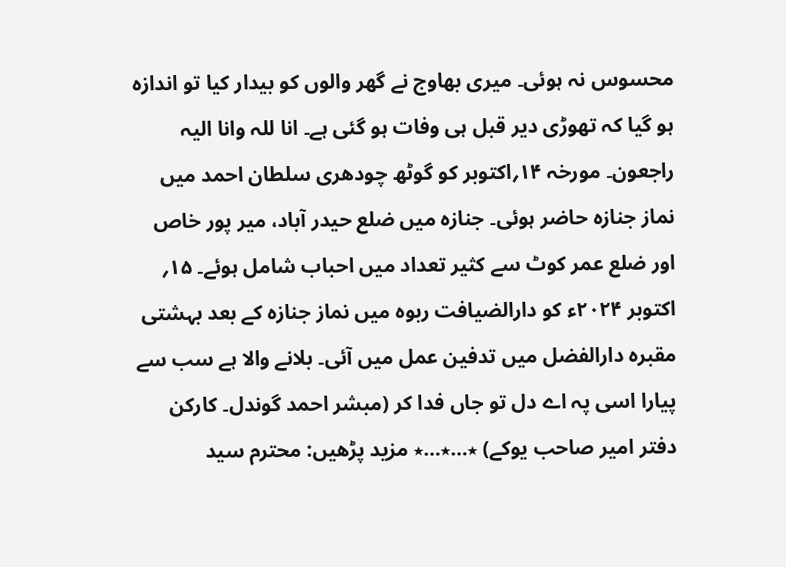محسوس نہ ہوئی۔ میری بھاوج نے گھر والوں کو بیدار کیا تو اندازہ ہو گیا کہ تھوڑی دیر قبل ہی وفات ہو گئی ہے۔ انا للہ وانا الیہ راجعون۔ مورخہ ۱۴؍اکتوبر کو گوٹھ چودھری سلطان احمد میں نماز جنازہ حاضر ہوئی۔ جنازہ میں ضلع حیدر آباد، میر پور خاص اور ضلع عمر کوٹ سے کثیر تعداد میں احباب شامل ہوئے۔ ۱۵؍ اکتوبر ۲۰۲۴ء کو دارالضیافت ربوہ میں نماز جنازہ کے بعد بہشتی مقبرہ دارالفضل میں تدفین عمل میں آئی۔ بلانے والا ہے سب سے پیارا اسی پہ اے دل تو جاں فدا کر (مبشر احمد گوندل۔ کارکن دفتر امیر صاحب یوکے) ٭…٭…٭ مزید پڑھیں: محترم سید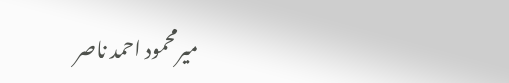میرمحمود احمد ناصر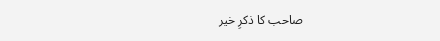صاحب کا ذکرِ خیر